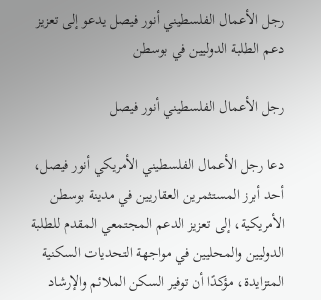رجل الأعمال الفلسطيني أنور فيصل يدعو إلى تعزيز دعم الطلبة الدوليين في بوسطن

رجل الأعمال الفلسطيني أنور فيصل

دعا رجل الأعمال الفلسطيني الأمريكي أنور فيصل، أحد أبرز المستثمرين العقاريين في مدينة بوسطن الأمريكية، إلى تعزيز الدعم المجتمعي المقدم للطلبة الدوليين والمحليين في مواجهة التحديات السكنية المتزايدة، مؤكدًا أن توفير السكن الملائم والإرشاد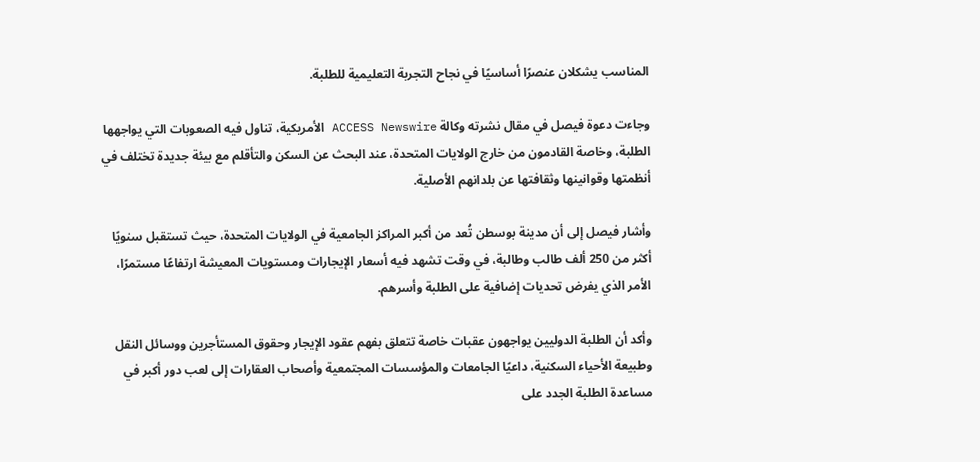المناسب يشكلان عنصرًا أساسيًا في نجاح التجربة التعليمية للطلبة.

وجاءت دعوة فيصل في مقال نشرته وكالة ACCESS Newswire الأمريكية، تناول فيه الصعوبات التي يواجهها الطلبة، وخاصة القادمون من خارج الولايات المتحدة، عند البحث عن السكن والتأقلم مع بيئة جديدة تختلف في أنظمتها وقوانينها وثقافتها عن بلدانهم الأصلية.

وأشار فيصل إلى أن مدينة بوسطن تُعد من أكبر المراكز الجامعية في الولايات المتحدة، حيث تستقبل سنويًا أكثر من 250 ألف طالب وطالبة، في وقت تشهد فيه أسعار الإيجارات ومستويات المعيشة ارتفاعًا مستمرًا، الأمر الذي يفرض تحديات إضافية على الطلبة وأسرهم.

وأكد أن الطلبة الدوليين يواجهون عقبات خاصة تتعلق بفهم عقود الإيجار وحقوق المستأجرين ووسائل النقل وطبيعة الأحياء السكنية، داعيًا الجامعات والمؤسسات المجتمعية وأصحاب العقارات إلى لعب دور أكبر في مساعدة الطلبة الجدد على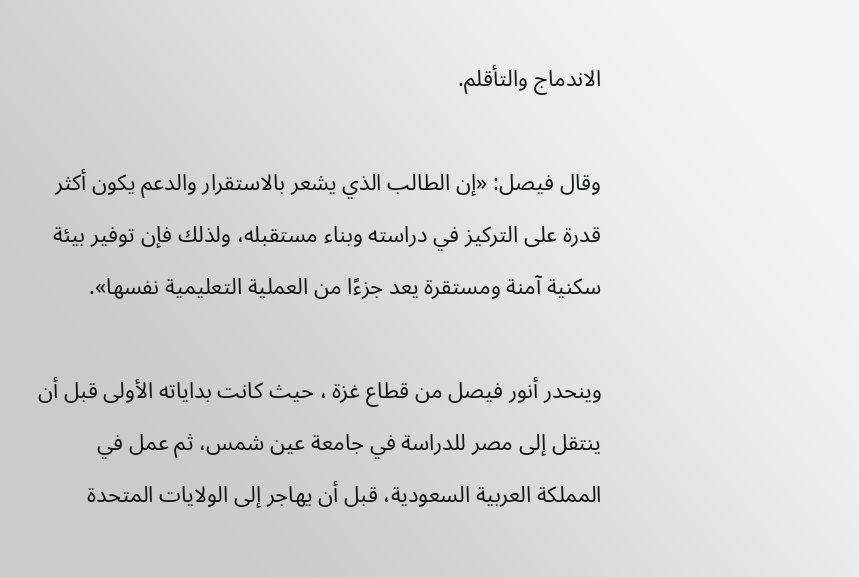الاندماج والتأقلم.

وقال فيصل: «إن الطالب الذي يشعر بالاستقرار والدعم يكون أكثر قدرة على التركيز في دراسته وبناء مستقبله، ولذلك فإن توفير بيئة سكنية آمنة ومستقرة يعد جزءًا من العملية التعليمية نفسها».

وينحدر أنور فيصل من قطاع غزة ، حيث كانت بداياته الأولى قبل أن ينتقل إلى مصر للدراسة في جامعة عين شمس، ثم عمل في المملكة العربية السعودية، قبل أن يهاجر إلى الولايات المتحدة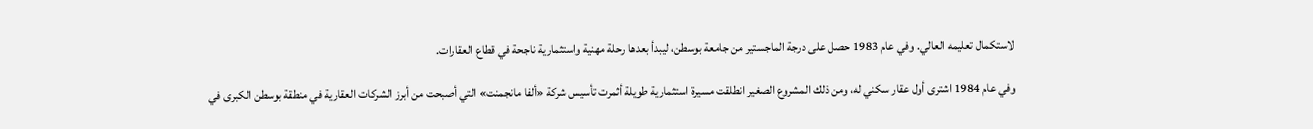لاستكمال تعليمه العالي. وفي عام 1983 حصل على درجة الماجستير من جامعة بوسطن، ليبدأ بعدها رحلة مهنية واستثمارية ناجحة في قطاع العقارات.

وفي عام 1984 اشترى أول عقار سكني له، ومن ذلك المشروع الصغير انطلقت مسيرة استثمارية طويلة أثمرت تأسيس شركة «ألفا مانجمنت» التي أصبحت من أبرز الشركات العقارية في منطقة بوسطن الكبرى في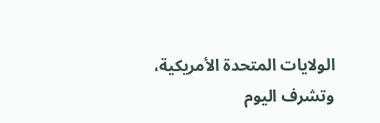الولايات المتحدة الأمريكية، وتشرف اليوم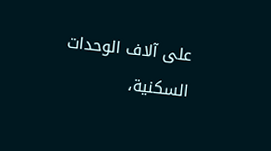على آلاف الوحدات السكنية،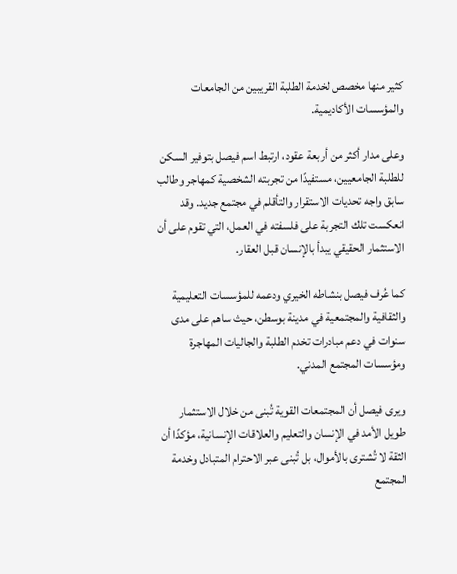كثير منها مخصص لخدمة الطلبة القريبين من الجامعات والمؤسسات الأكاديمية.

وعلى مدار أكثر من أربعة عقود، ارتبط اسم فيصل بتوفير السكن للطلبة الجامعيين، مستفيدًا من تجربته الشخصية كمهاجر وطالب سابق واجه تحديات الاستقرار والتأقلم في مجتمع جديد. وقد انعكست تلك التجربة على فلسفته في العمل، التي تقوم على أن الاستثمار الحقيقي يبدأ بالإنسان قبل العقار.

كما عُرف فيصل بنشاطه الخيري ودعمه للمؤسسات التعليمية والثقافية والمجتمعية في مدينة بوسطن، حيث ساهم على مدى سنوات في دعم مبادرات تخدم الطلبة والجاليات المهاجرة ومؤسسات المجتمع المدني.

ويرى فيصل أن المجتمعات القوية تُبنى من خلال الاستثمار طويل الأمد في الإنسان والتعليم والعلاقات الإنسانية، مؤكدًا أن الثقة لا تُشترى بالأموال، بل تُبنى عبر الاحترام المتبادل وخدمة المجتمع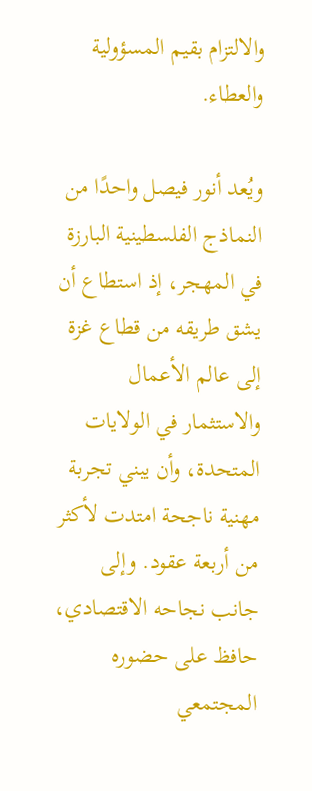والالتزام بقيم المسؤولية والعطاء.

ويُعد أنور فيصل واحدًا من النماذج الفلسطينية البارزة في المهجر، إذ استطاع أن يشق طريقه من قطاع غزة إلى عالم الأعمال والاستثمار في الولايات المتحدة، وأن يبني تجربة مهنية ناجحة امتدت لأكثر من أربعة عقود. وإلى جانب نجاحه الاقتصادي، حافظ على حضوره المجتمعي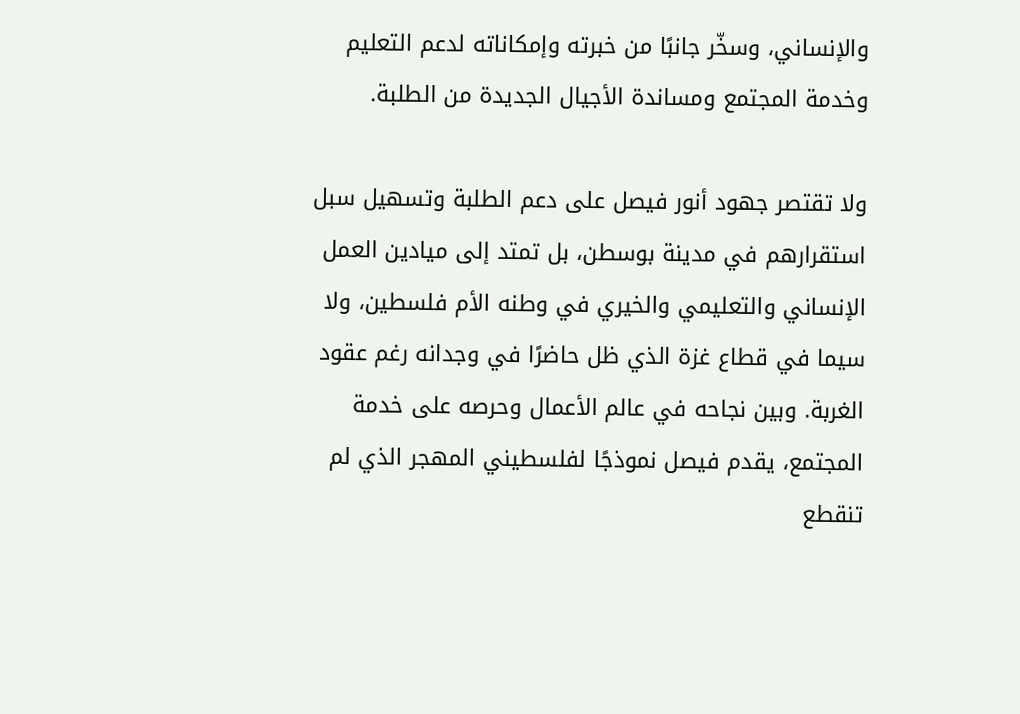والإنساني، وسخّر جانبًا من خبرته وإمكاناته لدعم التعليم وخدمة المجتمع ومساندة الأجيال الجديدة من الطلبة.

ولا تقتصر جهود أنور فيصل على دعم الطلبة وتسهيل سبل استقرارهم في مدينة بوسطن، بل تمتد إلى ميادين العمل الإنساني والتعليمي والخيري في وطنه الأم فلسطين، ولا سيما في قطاع غزة الذي ظل حاضرًا في وجدانه رغم عقود الغربة. وبين نجاحه في عالم الأعمال وحرصه على خدمة المجتمع، يقدم فيصل نموذجًا لفلسطيني المهجر الذي لم تنقطع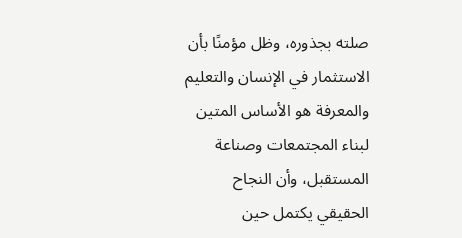صلته بجذوره، وظل مؤمنًا بأن الاستثمار في الإنسان والتعليم والمعرفة هو الأساس المتين لبناء المجتمعات وصناعة المستقبل، وأن النجاح الحقيقي يكتمل حين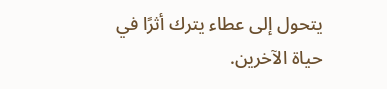يتحول إلى عطاء يترك أثرًا في حياة الآخرين.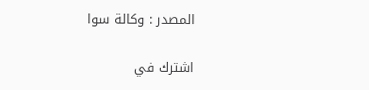المصدر : وكالة سوا

اشترك في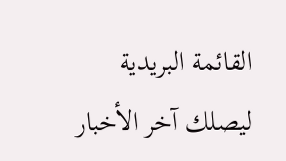القائمة البريدية ليصلك آخر الأخبار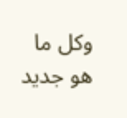وكل ما هو جديد